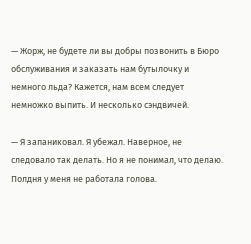— Жорж, не будете ли вы добры позвонить в Бюро обслуживания и заказать нам бутылочку и немного льда? Кажется, нам всем следует немножко выпить. И несколько сэндвичей.

— Я запаниковал. Я убежал. Наверное, не следовало так делать. Но я не понимал, что делаю. Полдня у меня не работала голова.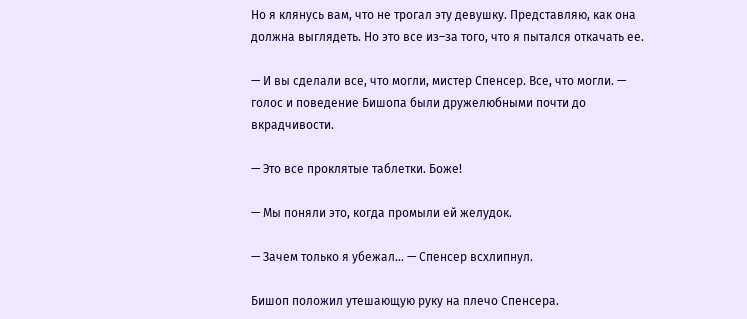Но я клянусь вам, что не трогал эту девушку. Представляю, как она должна выглядеть. Но это все из–за того, что я пытался откачать ее.

— И вы сделали все, что могли, мистер Спенсер. Все, что могли. — голос и поведение Бишопа были дружелюбными почти до вкрадчивости.

— Это все проклятые таблетки. Боже!

— Мы поняли это, когда промыли ей желудок.

— Зачем только я убежал... — Спенсер всхлипнул.

Бишоп положил утешающую руку на плечо Спенсера.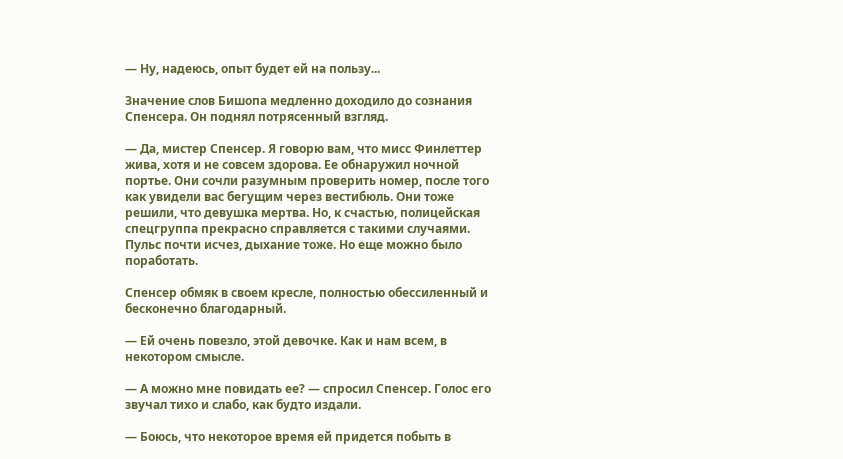— Ну, надеюсь, опыт будет ей на пользу...

Значение слов Бишопа медленно доходило до сознания Спенсера. Он поднял потрясенный взгляд.

— Да, мистер Спенсер. Я говорю вам, что мисс Финлеттер жива, хотя и не совсем здорова. Ее обнаружил ночной портье. Они сочли разумным проверить номер, после того как увидели вас бегущим через вестибюль. Они тоже решили, что девушка мертва. Но, к счастью, полицейская спецгруппа прекрасно справляется с такими случаями. Пульс почти исчез, дыхание тоже. Но еще можно было поработать.

Спенсер обмяк в своем кресле, полностью обессиленный и бесконечно благодарный.

— Ей очень повезло, этой девочке. Как и нам всем, в некотором смысле.

— А можно мне повидать ее? — спросил Спенсер. Голос его звучал тихо и слабо, как будто издали.

— Боюсь, что некоторое время ей придется побыть в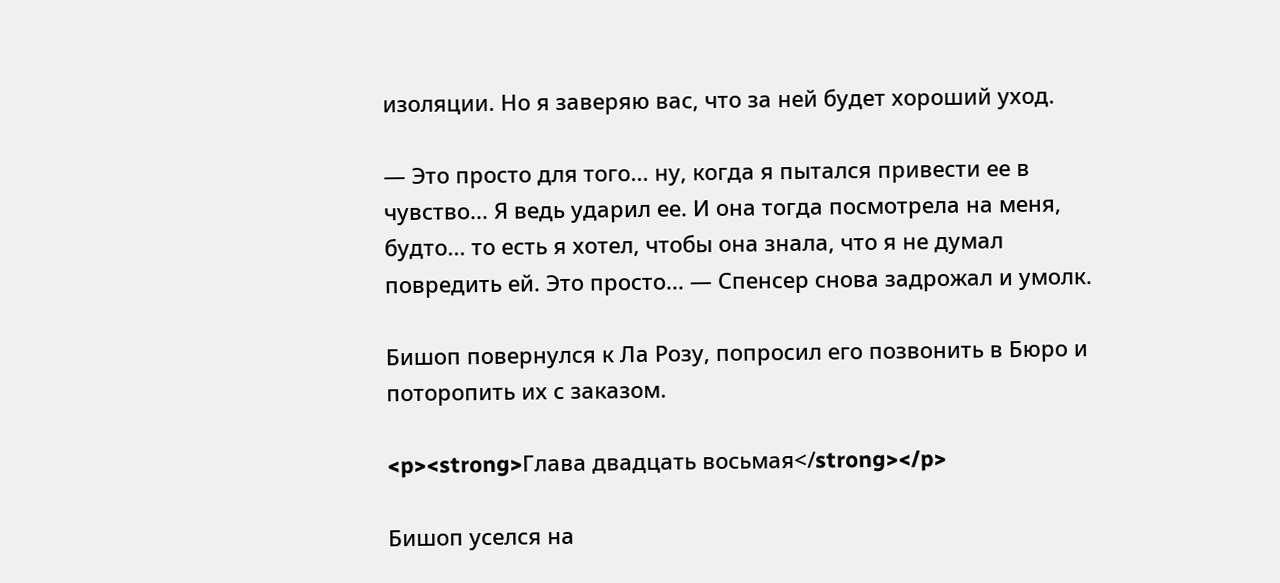изоляции. Но я заверяю вас, что за ней будет хороший уход.

— Это просто для того... ну, когда я пытался привести ее в чувство... Я ведь ударил ее. И она тогда посмотрела на меня, будто... то есть я хотел, чтобы она знала, что я не думал повредить ей. Это просто... — Спенсер снова задрожал и умолк.

Бишоп повернулся к Ла Розу, попросил его позвонить в Бюро и поторопить их с заказом.

<p><strong>Глава двадцать восьмая</strong></p>

Бишоп уселся на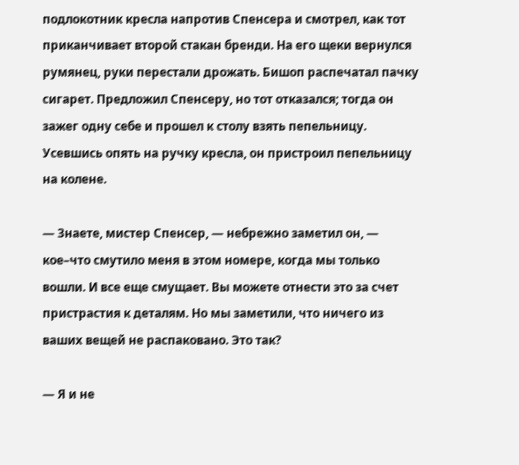подлокотник кресла напротив Спенсера и смотрел, как тот приканчивает второй стакан бренди. На его щеки вернулся румянец, руки перестали дрожать. Бишоп распечатал пачку сигарет. Предложил Спенсеру, но тот отказался; тогда он зажег одну себе и прошел к столу взять пепельницу. Усевшись опять на ручку кресла, он пристроил пепельницу на колене.

— Знаете, мистер Спенсер, — небрежно заметил он, — кое–что смутило меня в этом номере, когда мы только вошли. И все еще смущает. Вы можете отнести это за счет пристрастия к деталям. Но мы заметили, что ничего из ваших вещей не распаковано. Это так?

— Я и не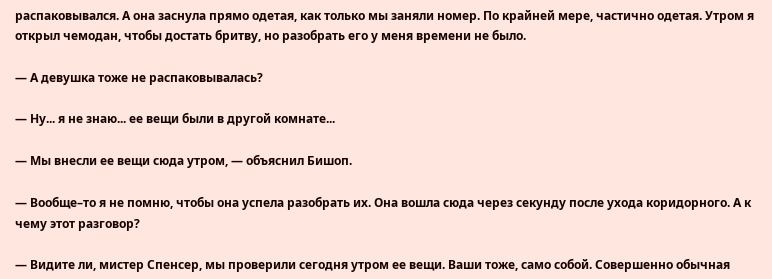распаковывался. А она заснула прямо одетая, как только мы заняли номер. По крайней мере, частично одетая. Утром я открыл чемодан, чтобы достать бритву, но разобрать его у меня времени не было.

— А девушка тоже не распаковывалась?

— Ну... я не знаю... ее вещи были в другой комнате...

— Мы внесли ее вещи сюда утром, — объяснил Бишоп.

— Вообще–то я не помню, чтобы она успела разобрать их. Она вошла сюда через секунду после ухода коридорного. А к чему этот разговор?

— Видите ли, мистер Спенсер, мы проверили сегодня утром ее вещи. Ваши тоже, само собой. Совершенно обычная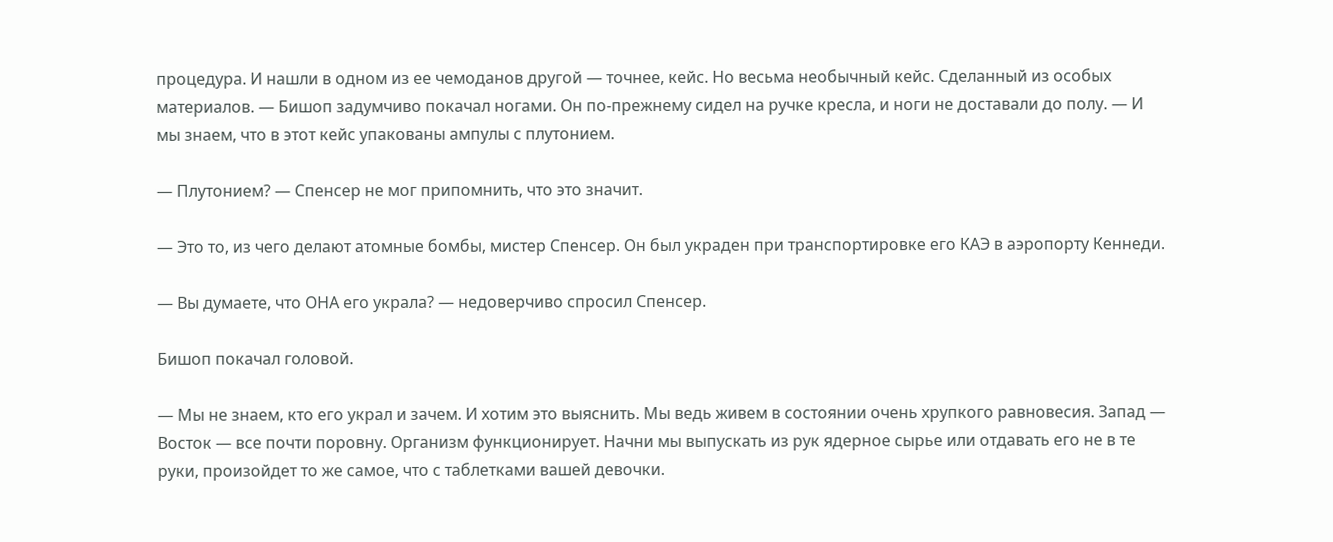процедура. И нашли в одном из ее чемоданов другой — точнее, кейс. Но весьма необычный кейс. Сделанный из особых материалов. — Бишоп задумчиво покачал ногами. Он по-прежнему сидел на ручке кресла, и ноги не доставали до полу. — И мы знаем, что в этот кейс упакованы ампулы с плутонием.

— Плутонием? — Спенсер не мог припомнить, что это значит.

— Это то, из чего делают атомные бомбы, мистер Спенсер. Он был украден при транспортировке его КАЭ в аэропорту Кеннеди.

— Вы думаете, что ОНА его украла? — недоверчиво спросил Спенсер.

Бишоп покачал головой.

— Мы не знаем, кто его украл и зачем. И хотим это выяснить. Мы ведь живем в состоянии очень хрупкого равновесия. Запад — Восток — все почти поровну. Организм функционирует. Начни мы выпускать из рук ядерное сырье или отдавать его не в те руки, произойдет то же самое, что с таблетками вашей девочки.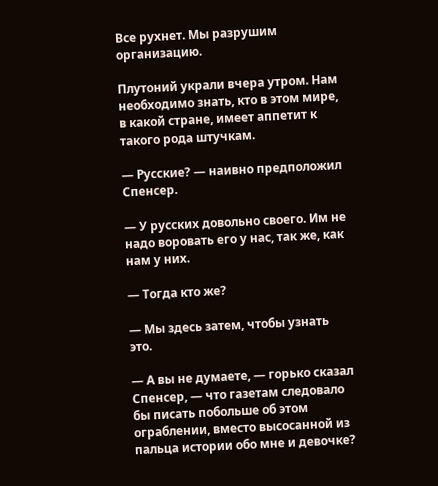Все рухнет. Мы разрушим организацию.

Плутоний украли вчера утром. Нам необходимо знать, кто в этом мире, в какой стране, имеет аппетит к такого рода штучкам.

— Русские? — наивно предположил Спенсер.

— У русских довольно своего. Им не надо воровать его у нас, так же, как нам у них.

— Тогда кто же?

— Мы здесь затем, чтобы узнать это.

— А вы не думаете, — горько сказал Спенсер, — что газетам следовало бы писать побольше об этом ограблении, вместо высосанной из пальца истории обо мне и девочке?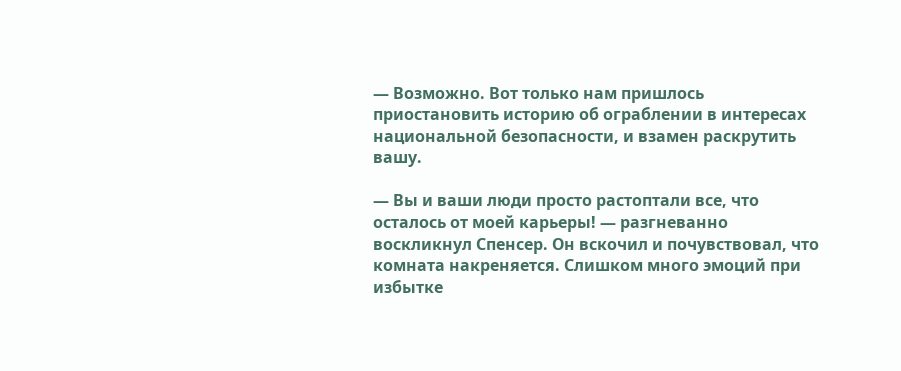— Возможно. Вот только нам пришлось приостановить историю об ограблении в интересах национальной безопасности, и взамен раскрутить вашу.

— Вы и ваши люди просто растоптали все, что осталось от моей карьеры! — разгневанно воскликнул Спенсер. Он вскочил и почувствовал, что комната накреняется. Слишком много эмоций при избытке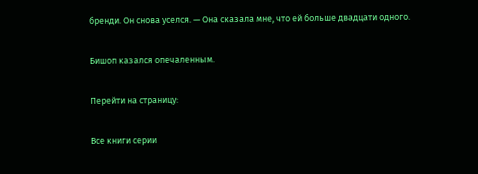бренди. Он снова уселся. — Она сказала мне, что ей больше двадцати одного.

Бишоп казался опечаленным.

Перейти на страницу:

Все книги серии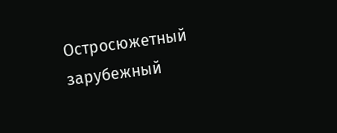Остросюжетный зарубежный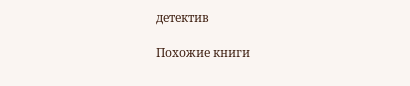детектив

Похожие книги